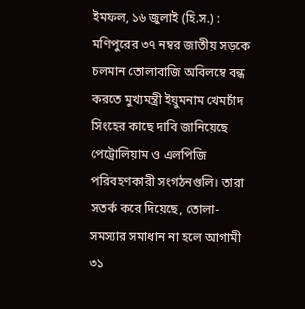ইমফল, ১৬ জুলাই (হি.স.) : মণিপুরের ৩৭ নম্বর জাতীয় সড়কে চলমান তোলাবাজি অবিলম্বে বন্ধ করতে মুখ্যমন্ত্রী ইয়ুমনাম খেমচাঁদ সিংহের কাছে দাবি জানিয়েছে পেট্রোলিয়াম ও এলপিজি পরিবহণকারী সংগঠনগুলি। তারা সতর্ক করে দিয়েছে, তোলা-সমস্যার সমাধান না হলে আগামী ৩১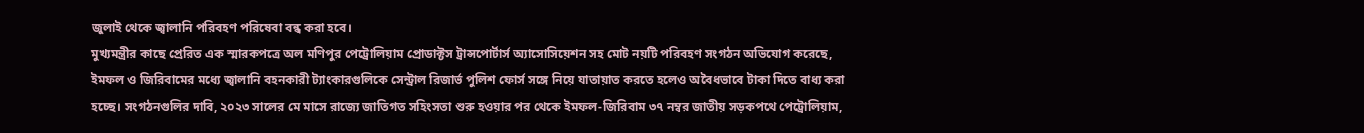জুলাই থেকে জ্বালানি পরিবহণ পরিষেবা বন্ধ করা হবে।
মুখ্যমন্ত্রীর কাছে প্রেরিত এক স্মারকপত্রে অল মণিপুর পেট্রোলিয়াম প্রোডাক্টস ট্রান্সপোর্টার্স অ্যাসোসিয়েশন সহ মোট নয়টি পরিবহণ সংগঠন অভিযোগ করেছে, ইমফল ও জিরিবামের মধ্যে জ্বালানি বহনকারী ট্যাংকারগুলিকে সেন্ট্রাল রিজার্ভ পুলিশ ফোর্স সঙ্গে নিয়ে যাতায়াত করতে হলেও অবৈধভাবে টাকা দিতে বাধ্য করা হচ্ছে। সংগঠনগুলির দাবি, ২০২৩ সালের মে মাসে রাজ্যে জাতিগত সহিংসতা শুরু হওয়ার পর থেকে ইমফল-জিরিবাম ৩৭ নম্বর জাতীয় সড়কপথে পেট্রোলিয়াম,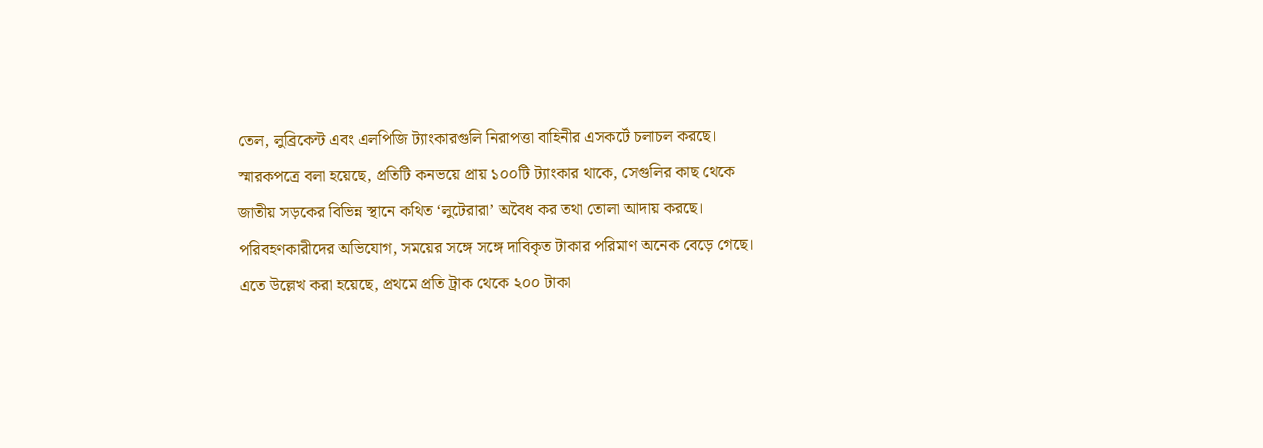তেল, লুব্রিকেন্ট এবং এলপিজি ট্যাংকারগুলি নিরাপত্তা বাহিনীর এসকর্টে চলাচল করছে।
স্মারকপত্রে বলা হয়েছে, প্রতিটি কনভয়ে প্রায় ১০০টি ট্যাংকার থাকে, সেগুলির কাছ থেকে জাতীয় সড়কের বিভিন্ন স্থানে কথিত ‘লুটেরারা’ অবৈধ কর তথা তোলা আদায় করছে। পরিবহণকারীদের অভিযোগ, সময়ের সঙ্গে সঙ্গে দাবিকৃত টাকার পরিমাণ অনেক বেড়ে গেছে।
এতে উল্লেখ করা হয়েছে, প্রথমে প্রতি ট্রাক থেকে ২০০ টাকা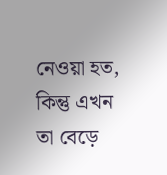নেওয়া হত, কিন্তু এখন তা বেড়ে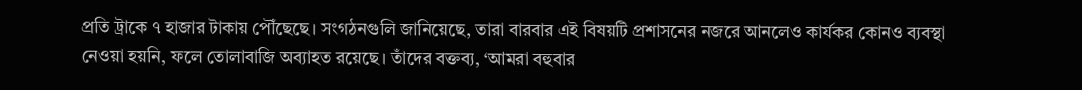প্রতি ট্রাকে ৭ হাজার টাকায় পৌঁছেছে। সংগঠনগুলি জানিয়েছে, তারা বারবার এই বিষয়টি প্রশাসনের নজরে আনলেও কার্যকর কোনও ব্যবস্থা নেওয়া হয়নি, ফলে তোলাবাজি অব্যাহত রয়েছে। তাঁদের বক্তব্য, ‘আমরা বহুবার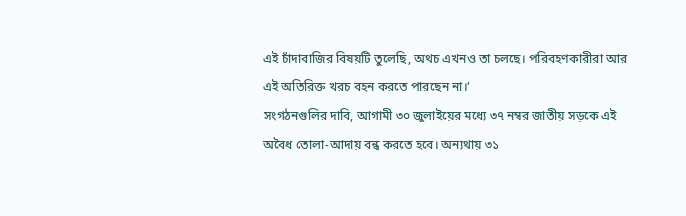এই চাঁদাবাজির বিষয়টি তুলেছি, অথচ এখনও তা চলছে। পরিবহণকারীরা আর এই অতিরিক্ত খরচ বহন করতে পারছেন না।’
সংগঠনগুলির দাবি, আগামী ৩০ জুলাইয়ের মধ্যে ৩৭ নম্বর জাতীয় সড়কে এই অবৈধ তোলা-আদায় বন্ধ করতে হবে। অন্যথায় ৩১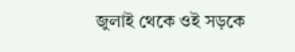জুলাই থেকে ওই সড়কে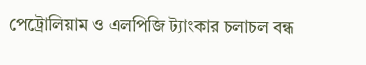পেট্রোলিয়াম ও এলপিজি ট্যাংকার চলাচল বন্ধ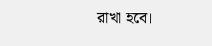রাখা হবে।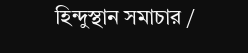হিন্দুস্থান সমাচার /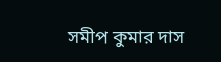সমীপ কুমার দাস